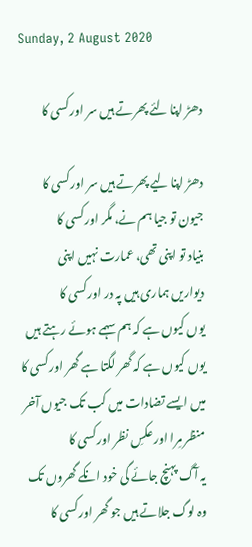Sunday, 2 August 2020

دھڑ اپنا لئے پھرتے ہیں سر اور کسی کا

دھڑ اپنا لیے پھرتے ہیں سر اور کسی کا
جیون تو جیا ہم نے، مگر اور کسی کا
بنیاد تو اپنی تھی، عمارت نہیں اپنی
دیواریں ہماری ہیں پہ در اور کسی کا
یوں کیوں ہے کہ ہم سہمے ہوئے رہتے ہیں
یوں کیوں ہے کہ گھر لگتا ہے گھر اور کسی کا
میں ایسے تضادات میں کب تک جیوں آخر
منظر مِرا اور عکسِ نظر اور کسی کا
یہ آگ پہنچ جائے گی خود انکے گھروں تک
وہ لوگ جلاتے ہیں جو گھر اور کسی کا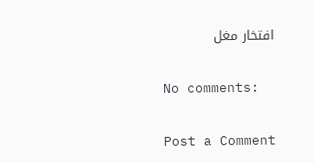افتخار مغل

No comments:

Post a Comment